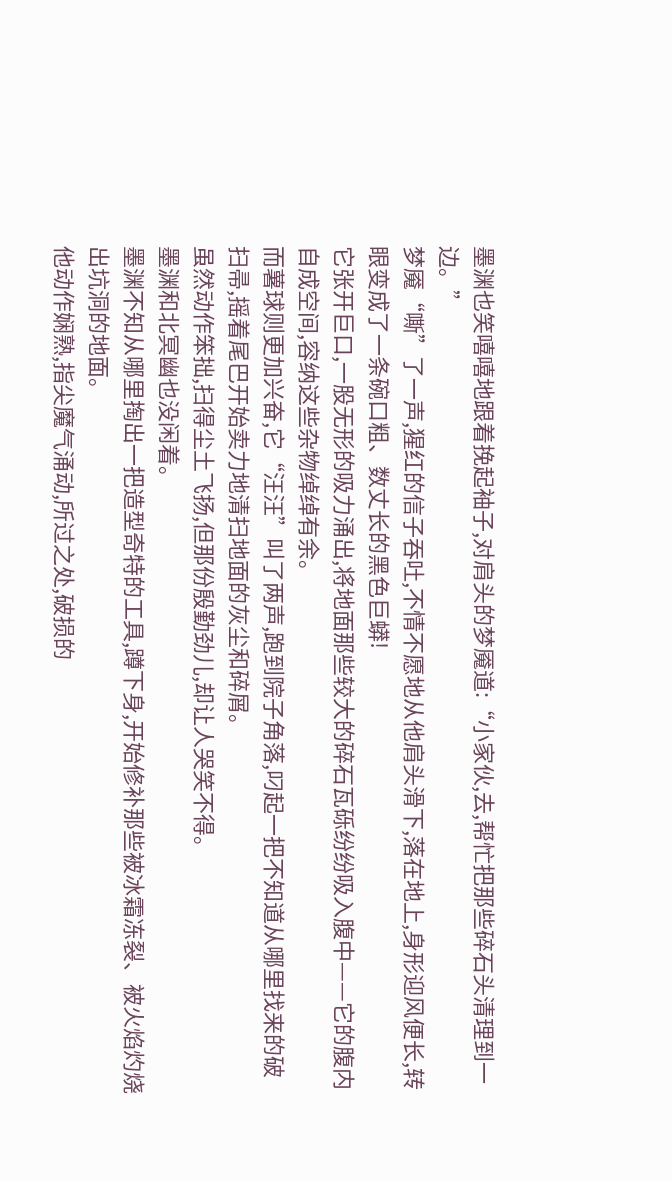墨渊也笑嘻嘻地跟着挽起袖子,对肩头的梦魇道:“小家伙,去,帮忙把那些碎石头清理到一边。”
梦魇“嘶”了一声,猩红的信子吞吐,不情不愿地从他肩头滑下,落在地上,身形迎风便长,转眼变成了一条碗口粗、数丈长的黑色巨蟒!
它张开巨口,一股无形的吸力涌出,将地面那些较大的碎石瓦砾纷纷吸入腹中——它的腹内自成空间,容纳这些杂物绰绰有余。
而薯球则更加兴奋,它“汪汪”叫了两声,跑到院子角落,叼起一把不知道从哪里找来的破扫帚,摇着尾巴开始卖力地清扫地面的灰尘和碎屑。
虽然动作笨拙,扫得尘土飞扬,但那份殷勤劲儿,却让人哭笑不得。
墨渊和北冥幽也没闲着。
墨渊不知从哪里掏出一把造型奇特的工具,蹲下身,开始修补那些被冰霜冻裂、被火焰灼烧出坑洞的地面。
他动作娴熟,指尖魔气涌动,所过之处,破损的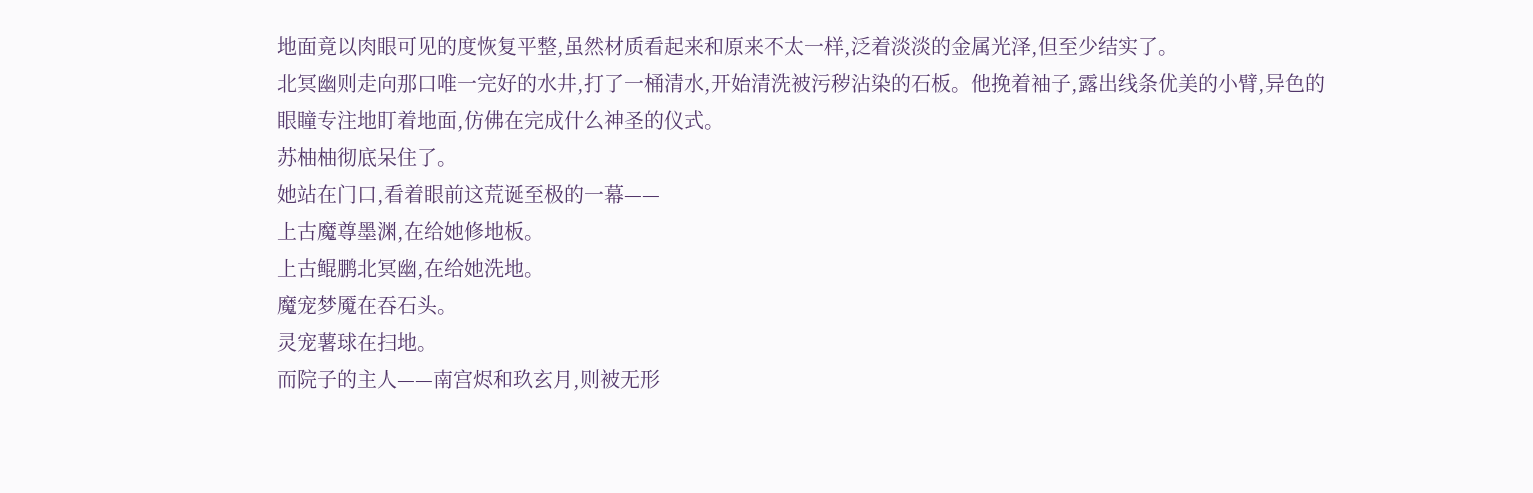地面竟以肉眼可见的度恢复平整,虽然材质看起来和原来不太一样,泛着淡淡的金属光泽,但至少结实了。
北冥幽则走向那口唯一完好的水井,打了一桶清水,开始清洗被污秽沾染的石板。他挽着袖子,露出线条优美的小臂,异色的眼瞳专注地盯着地面,仿佛在完成什么神圣的仪式。
苏柚柚彻底呆住了。
她站在门口,看着眼前这荒诞至极的一幕——
上古魔尊墨渊,在给她修地板。
上古鲲鹏北冥幽,在给她洗地。
魔宠梦魇在吞石头。
灵宠薯球在扫地。
而院子的主人——南宫烬和玖玄月,则被无形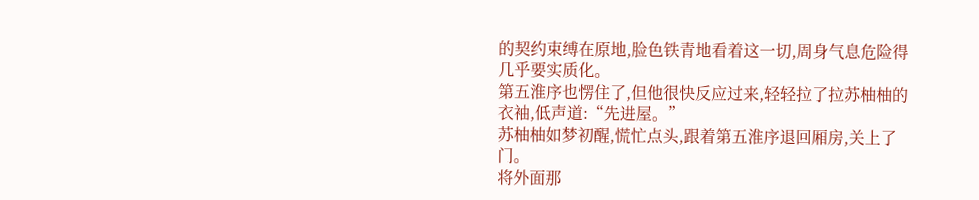的契约束缚在原地,脸色铁青地看着这一切,周身气息危险得几乎要实质化。
第五淮序也愣住了,但他很快反应过来,轻轻拉了拉苏柚柚的衣袖,低声道:“先进屋。”
苏柚柚如梦初醒,慌忙点头,跟着第五淮序退回厢房,关上了门。
将外面那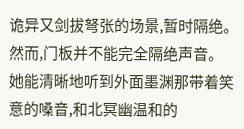诡异又剑拔弩张的场景,暂时隔绝。
然而,门板并不能完全隔绝声音。
她能清晰地听到外面墨渊那带着笑意的嗓音,和北冥幽温和的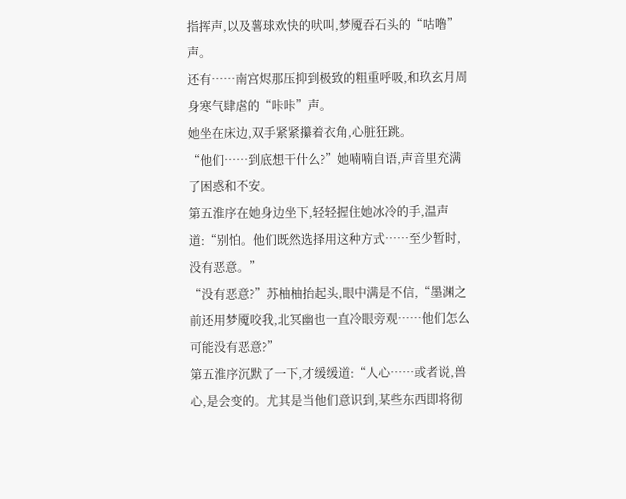指挥声,以及薯球欢快的吠叫,梦魇吞石头的“咕噜”声。
还有……南宫烬那压抑到极致的粗重呼吸,和玖玄月周身寒气肆虐的“咔咔”声。
她坐在床边,双手紧紧攥着衣角,心脏狂跳。
“他们……到底想干什么?”她喃喃自语,声音里充满了困惑和不安。
第五淮序在她身边坐下,轻轻握住她冰冷的手,温声道:“别怕。他们既然选择用这种方式……至少暂时,没有恶意。”
“没有恶意?”苏柚柚抬起头,眼中满是不信,“墨渊之前还用梦魇咬我,北冥幽也一直冷眼旁观……他们怎么可能没有恶意?”
第五淮序沉默了一下,才缓缓道:“人心……或者说,兽心,是会变的。尤其是当他们意识到,某些东西即将彻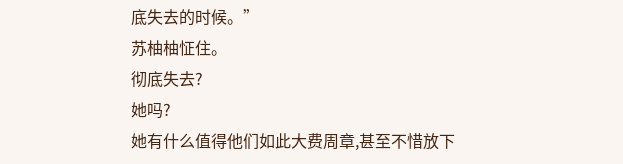底失去的时候。”
苏柚柚怔住。
彻底失去?
她吗?
她有什么值得他们如此大费周章,甚至不惜放下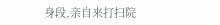身段,亲自来打扫院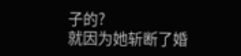子的?
就因为她斩断了婚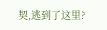契,逃到了这里?